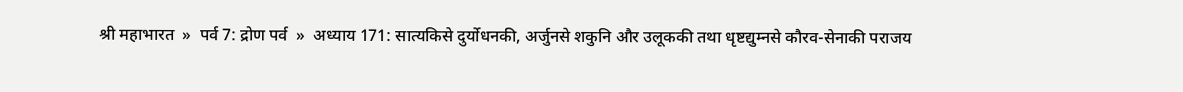श्री महाभारत  »  पर्व 7: द्रोण पर्व  »  अध्याय 171: सात्यकिसे दुर्योधनकी, अर्जुनसे शकुनि और उलूककी तथा धृष्टद्युम्नसे कौरव-सेनाकी पराजय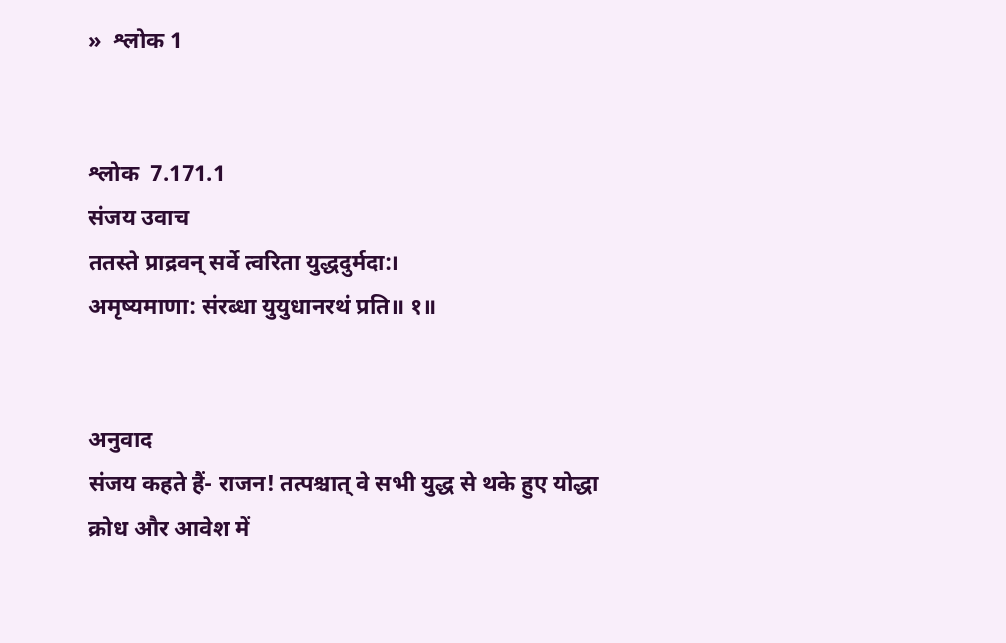»  श्लोक 1


श्लोक  7.171.1
संजय उवाच
ततस्ते प्राद्रवन् सर्वे त्वरिता युद्धदुर्मदा:।
अमृष्यमाणा: संरब्धा युयुधानरथं प्रति॥ १॥


अनुवाद
संजय कहते हैं- राजन! तत्पश्चात् वे सभी युद्ध से थके हुए योद्धा क्रोध और आवेश में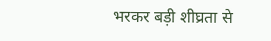भरकर बड़ी शीघ्रता से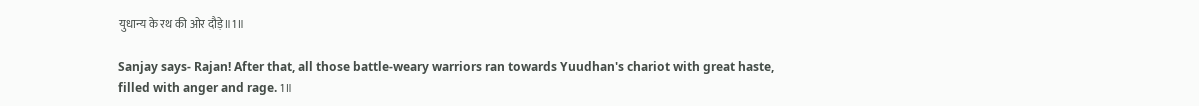युधान्य के रथ की ओर दौड़े॥1॥

Sanjay says- Rajan! After that, all those battle-weary warriors ran towards Yuudhan's chariot with great haste, filled with anger and rage. 1॥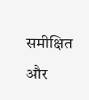समीक्षित और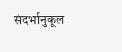संदर्भानुकूल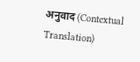अनुवाद (Contextual Translation)